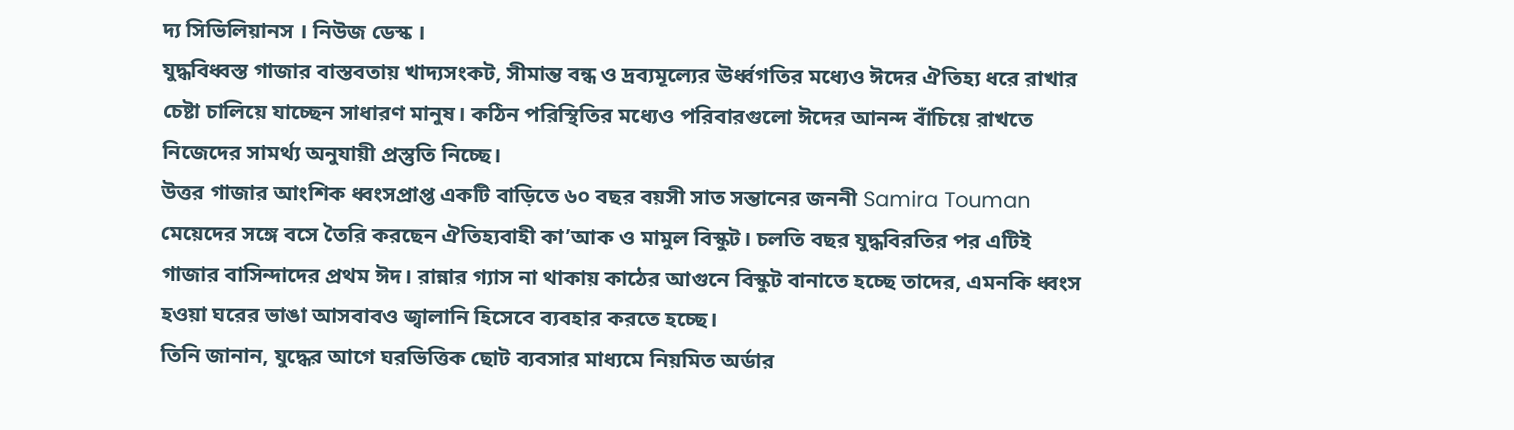দ্য সিভিলিয়ানস । নিউজ ডেস্ক ।
যুদ্ধবিধ্বস্ত গাজার বাস্তবতায় খাদ্যসংকট, সীমান্ত বন্ধ ও দ্রব্যমূল্যের ঊর্ধ্বগতির মধ্যেও ঈদের ঐতিহ্য ধরে রাখার চেষ্টা চালিয়ে যাচ্ছেন সাধারণ মানুষ। কঠিন পরিস্থিতির মধ্যেও পরিবারগুলো ঈদের আনন্দ বাঁচিয়ে রাখতে নিজেদের সামর্থ্য অনুযায়ী প্রস্তুতি নিচ্ছে।
উত্তর গাজার আংশিক ধ্বংসপ্রাপ্ত একটি বাড়িতে ৬০ বছর বয়সী সাত সন্তানের জননী Samira Touman মেয়েদের সঙ্গে বসে তৈরি করছেন ঐতিহ্যবাহী কা’আক ও মামুল বিস্কুট। চলতি বছর যুদ্ধবিরতির পর এটিই গাজার বাসিন্দাদের প্রথম ঈদ। রান্নার গ্যাস না থাকায় কাঠের আগুনে বিস্কুট বানাতে হচ্ছে তাদের, এমনকি ধ্বংস হওয়া ঘরের ভাঙা আসবাবও জ্বালানি হিসেবে ব্যবহার করতে হচ্ছে।
তিনি জানান, যুদ্ধের আগে ঘরভিত্তিক ছোট ব্যবসার মাধ্যমে নিয়মিত অর্ডার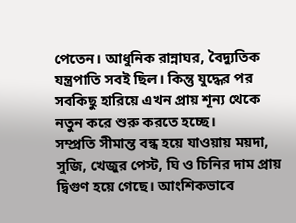পেতেন। আধুনিক রান্নাঘর, বৈদ্যুতিক যন্ত্রপাতি সবই ছিল। কিন্তু যুদ্ধের পর সবকিছু হারিয়ে এখন প্রায় শূন্য থেকে নতুন করে শুরু করতে হচ্ছে।
সম্প্রতি সীমান্ত বন্ধ হয়ে যাওয়ায় ময়দা, সুজি, খেজুর পেস্ট, ঘি ও চিনির দাম প্রায় দ্বিগুণ হয়ে গেছে। আংশিকভাবে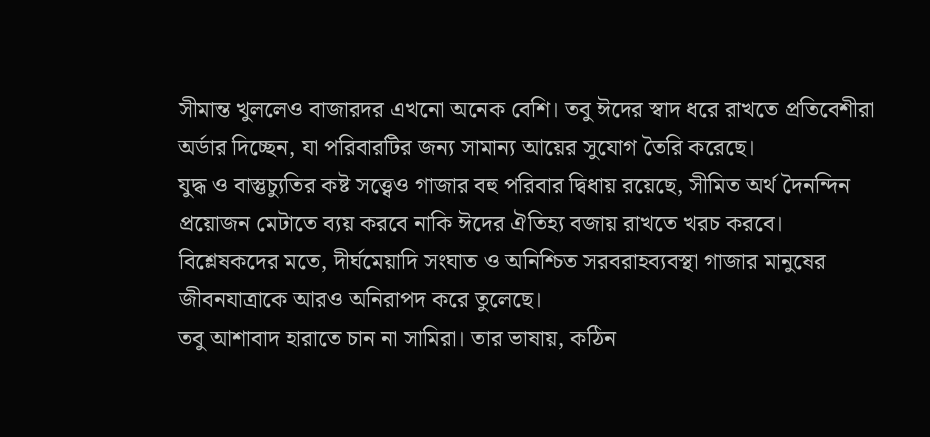সীমান্ত খুললেও বাজারদর এখনো অনেক বেশি। তবু ঈদের স্বাদ ধরে রাখতে প্রতিবেশীরা অর্ডার দিচ্ছেন, যা পরিবারটির জন্য সামান্য আয়ের সুযোগ তৈরি করেছে।
যুদ্ধ ও বাস্তুচ্যুতির কষ্ট সত্ত্বেও গাজার বহু পরিবার দ্বিধায় রয়েছে, সীমিত অর্থ দৈনন্দিন প্রয়োজন মেটাতে ব্যয় করবে নাকি ঈদের ঐতিহ্য বজায় রাখতে খরচ করবে। বিশ্লেষকদের মতে, দীর্ঘমেয়াদি সংঘাত ও অনিশ্চিত সরবরাহব্যবস্থা গাজার মানুষের জীবনযাত্রাকে আরও অনিরাপদ করে তুলেছে।
তবু আশাবাদ হারাতে চান না সামিরা। তার ভাষায়, কঠিন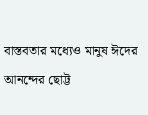বাস্তবতার মধ্যেও মানুষ ঈদের আনন্দের ছোট্ট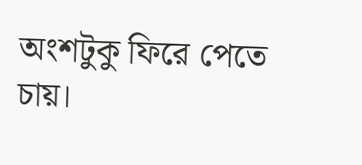অংশটুকু ফিরে পেতে চায়।